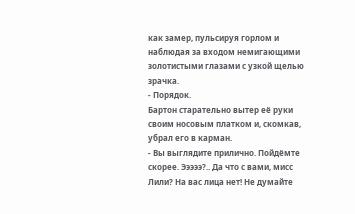как замер, пульсируя горлом и наблюдая за входом немигающими золотистыми глазами с узкой щелью зрачка.
- Порядок.
Бартон старательно вытер её руки своим носовым платком и, скомкав, убрал его в карман.
- Вы выглядите прилично. Пойдёмте скорее. Эээээ?.. Да что с вами, мисс Лили? На вас лица нет! Не думайте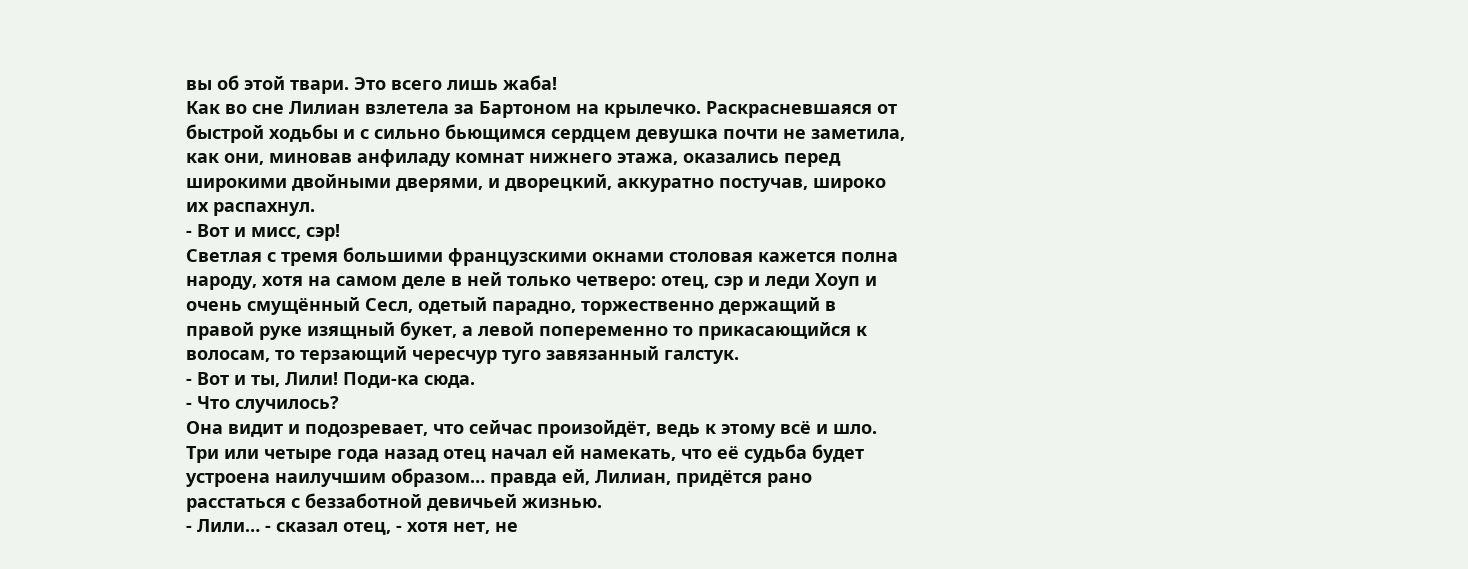вы об этой твари. Это всего лишь жаба!
Как во сне Лилиан взлетела за Бартоном на крылечко. Раскрасневшаяся от быстрой ходьбы и с сильно бьющимся сердцем девушка почти не заметила, как они, миновав анфиладу комнат нижнего этажа, оказались перед широкими двойными дверями, и дворецкий, аккуратно постучав, широко их распахнул.
- Вот и мисс, сэр!
Светлая с тремя большими французскими окнами столовая кажется полна народу, хотя на самом деле в ней только четверо: отец, сэр и леди Хоуп и очень смущённый Сесл, одетый парадно, торжественно держащий в правой руке изящный букет, а левой попеременно то прикасающийся к волосам, то терзающий чересчур туго завязанный галстук.
- Вот и ты, Лили! Поди-ка сюда.
- Что случилось?
Она видит и подозревает, что сейчас произойдёт, ведь к этому всё и шло. Три или четыре года назад отец начал ей намекать, что её судьба будет устроена наилучшим образом… правда ей, Лилиан, придётся рано расстаться с беззаботной девичьей жизнью.
- Лили… - сказал отец, - хотя нет, не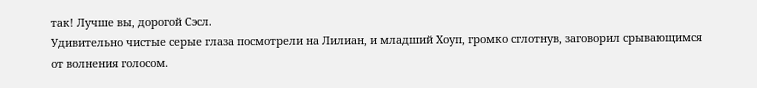так! Лучше вы, дорогой Сэсл.
Удивительно чистые серые глаза посмотрели на Лилиан, и младший Хоуп, громко сглотнув, заговорил срывающимся от волнения голосом.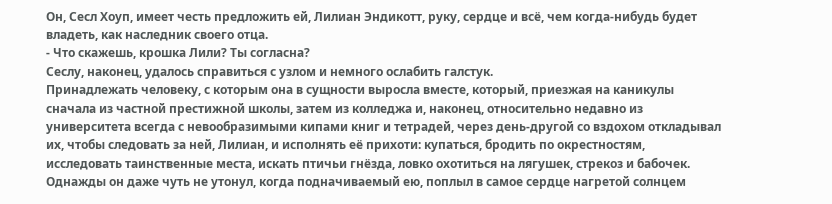Он, Сесл Хоуп, имеет честь предложить ей, Лилиан Эндикотт, руку, сердце и всё, чем когда-нибудь будет владеть, как наследник своего отца.
- Что скажешь, крошка Лили? Ты согласна?
Сеслу, наконец, удалось справиться с узлом и немного ослабить галстук.
Принадлежать человеку, с которым она в сущности выросла вместе, который, приезжая на каникулы сначала из частной престижной школы, затем из колледжа и, наконец, относительно недавно из университета всегда с невообразимыми кипами книг и тетрадей, через день-другой со вздохом откладывал их, чтобы следовать за ней, Лилиан, и исполнять её прихоти: купаться, бродить по окрестностям, исследовать таинственные места, искать птичьи гнёзда, ловко охотиться на лягушек, стрекоз и бабочек. Однажды он даже чуть не утонул, когда подначиваемый ею, поплыл в самое сердце нагретой солнцем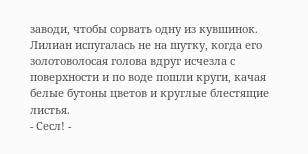заводи, чтобы сорвать одну из кувшинок. Лилиан испугалась не на шутку, когда его золотоволосая голова вдруг исчезла с поверхности и по воде пошли круги, качая белые бутоны цветов и круглые блестящие листья.
- Сесл! -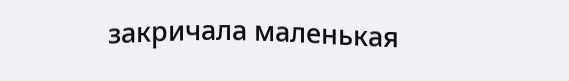закричала маленькая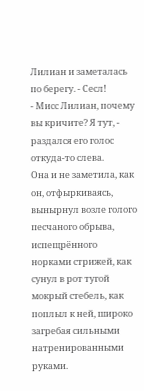Лилиан и заметалась по берегу. - Сесл!
- Мисс Лилиан, почему вы кричите? Я тут, - раздался его голос откуда-то слева.
Она и не заметила, как он, отфыркиваясь, вынырнул возле голого песчаного обрыва, испещрённого норками стрижей, как сунул в рот тугой мокрый стебель, как поплыл к ней, широко загребая сильными натренированными руками.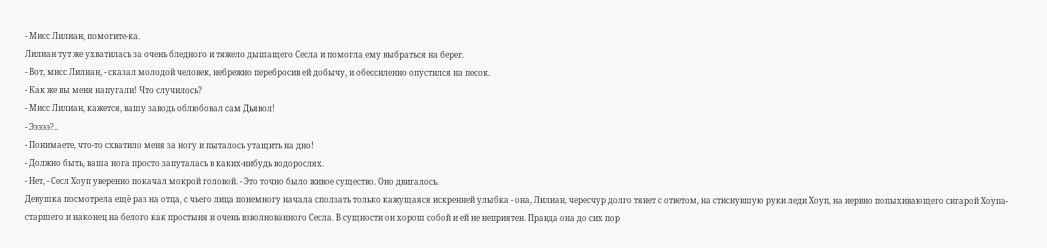- Мисс Лилиан, помогите-ка.
Лилиан тут же ухватилась за очень бледного и тяжело дышащего Сесла и помогла ему выбраться на берег.
- Вот, мисс Лилиан, - сказал молодой человек, небрежно перебросив ей добычу, и обессиленно опустился на песок.
- Как же вы меня напугали! Что случилось?
- Мисс Лилиан, кажется, вашу заводь облюбовал сам Дьявол!
- Эээээ?..
- Понимаете, что-то схватило меня за ногу и пыталось утащить на дно!
- Должно быть, ваша нога просто запуталась в каких-нибудь водорослях.
- Нет, - Сесл Хоуп уверенно покачал мокрой головой. - Это точно было живое существо. Оно двигалось.
Девушка посмотрела ещё раз на отца, с чьего лица понемногу начала сползать только кажущаяся искренней улыбка - она, Лилиан, чересчур долго тянет с ответом, на стиснувшую руки леди Хоуп, на нервно попыхивающего сигарой Хоупа-старшего и наконец на белого как простыня и очень взволнованного Сесла. В сущности он хорош собой и ей не неприятен. Правда она до сих пор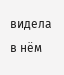видела в нём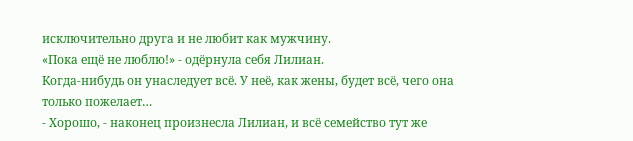исключительно друга и не любит как мужчину.
«Пока ещё не люблю!» - одёрнула себя Лилиан.
Когда-нибудь он унаследует всё. У неё, как жены, будет всё, чего она только пожелает…
- Хорошо, - наконец произнесла Лилиан, и всё семейство тут же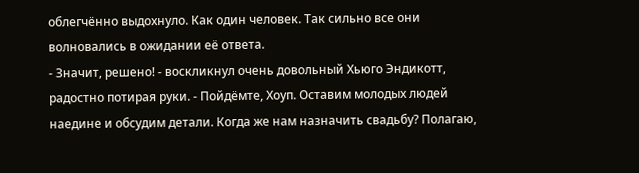облегчённо выдохнуло. Как один человек. Так сильно все они волновались в ожидании её ответа.
- Значит, решено! - воскликнул очень довольный Хьюго Эндикотт, радостно потирая руки. - Пойдёмте, Хоуп. Оставим молодых людей наедине и обсудим детали. Когда же нам назначить свадьбу? Полагаю,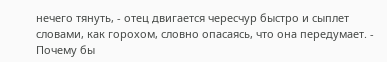нечего тянуть, - отец двигается чересчур быстро и сыплет словами, как горохом, словно опасаясь, что она передумает. - Почему бы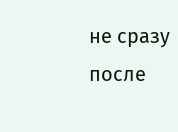не сразу после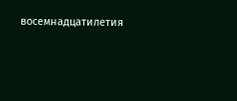восемнадцатилетия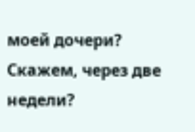моей дочери? Скажем, через две недели?